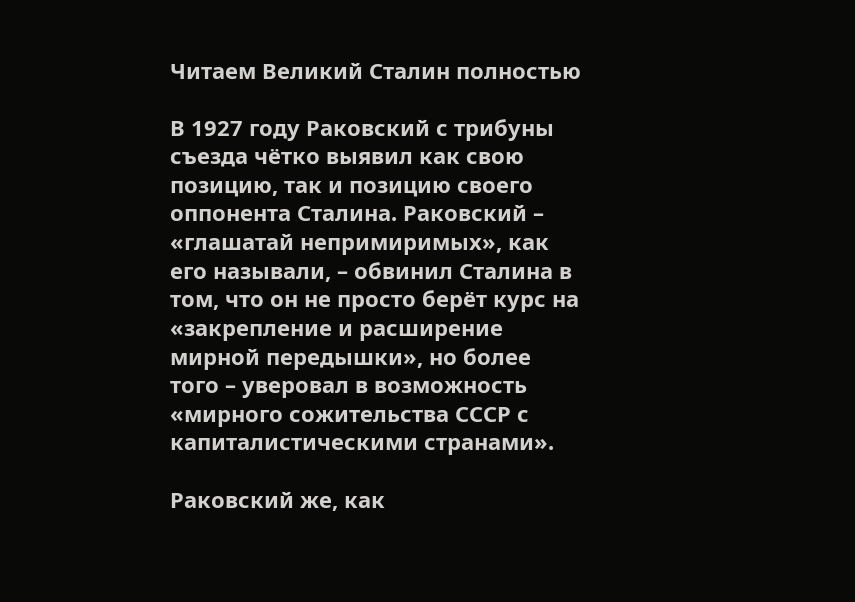Читаем Великий Сталин полностью

В 1927 году Раковский с трибуны съезда чётко выявил как свою позицию, так и позицию своего оппонента Сталина. Раковский – «глашатай непримиримых», как его называли, – обвинил Сталина в том, что он не просто берёт курс на «закрепление и расширение мирной передышки», но более того – уверовал в возможность «мирного сожительства СССР с капиталистическими странами».

Раковский же, как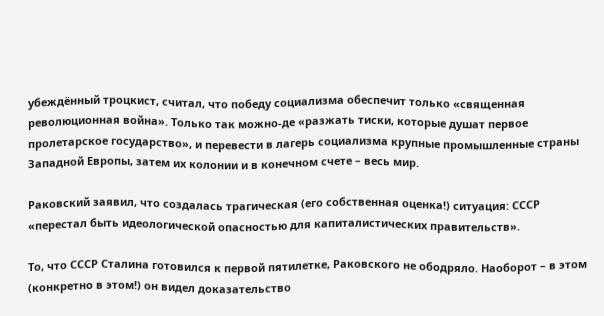убеждённый троцкист, считал, что победу социализма обеспечит только «священная революционная война». Только так можно-де «разжать тиски, которые душат первое пролетарское государство», и перевести в лагерь социализма крупные промышленные страны Западной Европы, затем их колонии и в конечном счете – весь мир.

Раковский заявил, что создалась трагическая (его собственная оценка!) ситуация: СССР «перестал быть идеологической опасностью для капиталистических правительств».

То, что СССР Сталина готовился к первой пятилетке, Раковского не ободряло. Наоборот – в этом (конкретно в этом!) он видел доказательство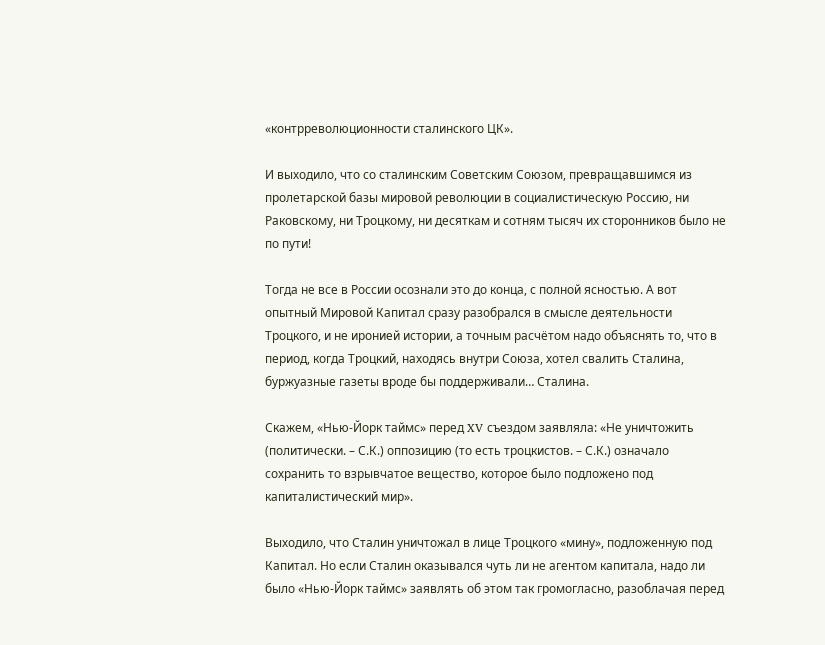«контрреволюционности сталинского ЦК».

И выходило, что со сталинским Советским Союзом, превращавшимся из пролетарской базы мировой революции в социалистическую Россию, ни Раковскому, ни Троцкому, ни десяткам и сотням тысяч их сторонников было не по пути!

Тогда не все в России осознали это до конца, с полной ясностью. А вот опытный Мировой Капитал сразу разобрался в смысле деятельности Троцкого, и не иронией истории, а точным расчётом надо объяснять то, что в период, когда Троцкий, находясь внутри Союза, хотел свалить Сталина, буржуазные газеты вроде бы поддерживали… Сталина.

Скажем, «Нью-Йорк таймс» перед XV съездом заявляла: «Не уничтожить (политически. – С.К.) оппозицию (то есть троцкистов. – С.К.) означало сохранить то взрывчатое вещество, которое было подложено под капиталистический мир».

Выходило, что Сталин уничтожал в лице Троцкого «мину», подложенную под Капитал. Но если Сталин оказывался чуть ли не агентом капитала, надо ли было «Нью-Йорк таймс» заявлять об этом так громогласно, разоблачая перед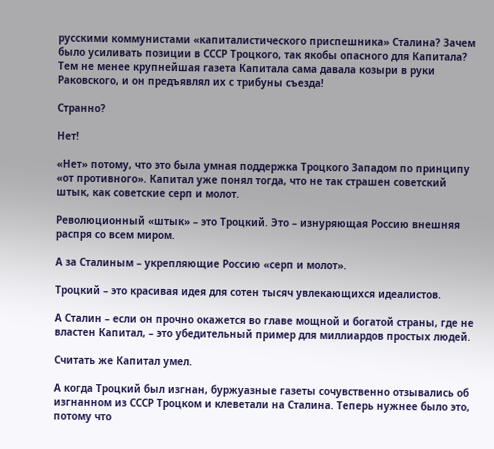русскими коммунистами «капиталистического приспешника» Сталина? Зачем было усиливать позиции в СССР Троцкого, так якобы опасного для Капитала? Тем не менее крупнейшая газета Капитала сама давала козыри в руки Раковского, и он предъявлял их с трибуны съезда!

Странно?

Нет!

«Нет» потому, что это была умная поддержка Троцкого Западом по принципу «от противного». Капитал уже понял тогда, что не так страшен советский штык, как советские серп и молот.

Революционный «штык» – это Троцкий. Это – изнуряющая Россию внешняя распря со всем миром.

А за Сталиным – укрепляющие Россию «серп и молот».

Троцкий – это красивая идея для сотен тысяч увлекающихся идеалистов.

А Сталин – если он прочно окажется во главе мощной и богатой страны, где не властен Капитал, – это убедительный пример для миллиардов простых людей.

Считать же Капитал умел.

А когда Троцкий был изгнан, буржуазные газеты сочувственно отзывались об изгнанном из СССР Троцком и клеветали на Сталина. Теперь нужнее было это, потому что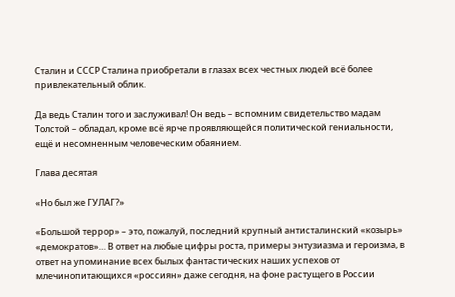Сталин и СССР Сталина приобретали в глазах всех честных людей всё более привлекательный облик.

Да ведь Сталин того и заслуживал! Он ведь – вспомним свидетельство мадам Толстой – обладал, кроме всё ярче проявляющейся политической гениальности, ещё и несомненным человеческим обаянием.

Глава десятая

«Но был же ГУЛАГ?»

«Большой террор» – это, пожалуй, последний крупный антисталинский «козырь» «демократов»… В ответ на любые цифры роста, примеры энтузиазма и героизма, в ответ на упоминание всех былых фантастических наших успехов от млечинопитающихся «россиян» даже сегодня, на фоне растущего в России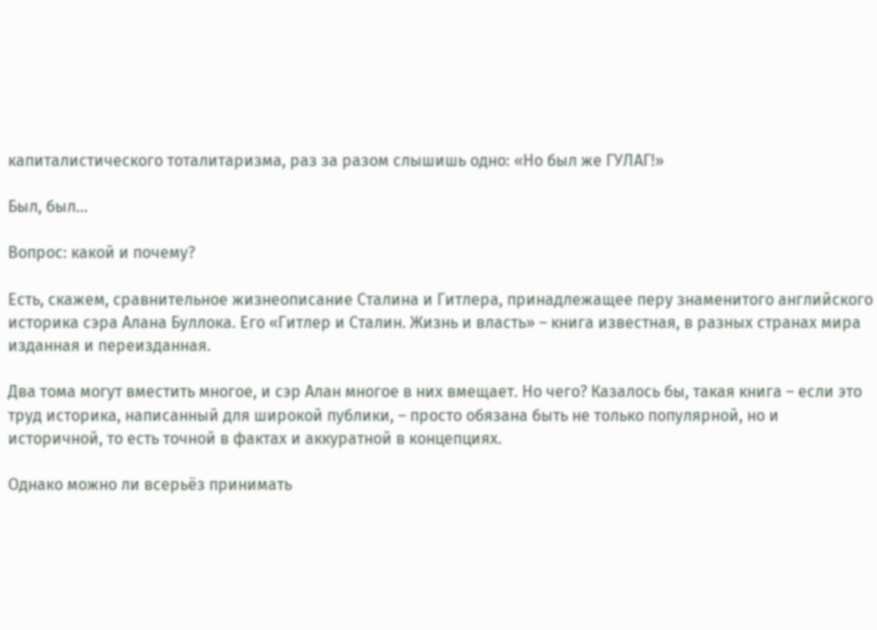капиталистического тоталитаризма, раз за разом слышишь одно: «Но был же ГУЛАГ!»

Был, был…

Вопрос: какой и почему?

Есть, скажем, сравнительное жизнеописание Сталина и Гитлера, принадлежащее перу знаменитого английского историка сэра Алана Буллока. Его «Гитлер и Сталин. Жизнь и власть» – книга известная, в разных странах мира изданная и переизданная.

Два тома могут вместить многое, и сэр Алан многое в них вмещает. Но чего? Казалось бы, такая книга – если это труд историка, написанный для широкой публики, – просто обязана быть не только популярной, но и историчной, то есть точной в фактах и аккуратной в концепциях.

Однако можно ли всерьёз принимать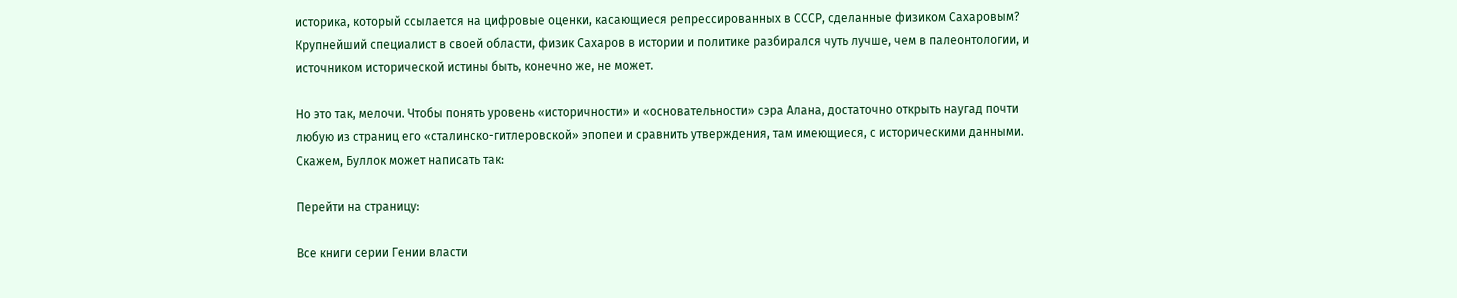историка, который ссылается на цифровые оценки, касающиеся репрессированных в СССР, сделанные физиком Сахаровым? Крупнейший специалист в своей области, физик Сахаров в истории и политике разбирался чуть лучше, чем в палеонтологии, и источником исторической истины быть, конечно же, не может.

Но это так, мелочи. Чтобы понять уровень «историчности» и «основательности» сэра Алана, достаточно открыть наугад почти любую из страниц его «сталинско-гитлеровской» эпопеи и сравнить утверждения, там имеющиеся, с историческими данными. Скажем, Буллок может написать так:

Перейти на страницу:

Все книги серии Гении власти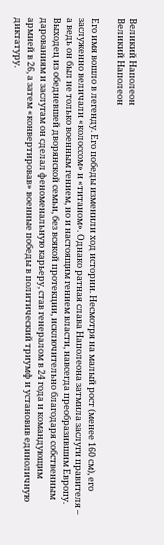Великий Наполеон
Великий Наполеон

Его имя вошло в легенду. Его победы изменили ход истории. Несмотря на малый рост (менее 160 см), его заслуженно величали «колоссом» и «титаном». Однако ратная слава Наполеона затмила заслуги правителя – а ведь он был не только военным гением, но и настоящим гением власти, навсегда преобразившим Европу. Выходец из обедневшей дворянской семьи, без всякой протекции, исключительно благодаря собственным дарованиям и заслугам он сделал феноменальную карьеру, став генералом в 24 года и командующим армией в 26, а затем «конвертировав» военные победы в политический триумф и установив единоличную диктатуру.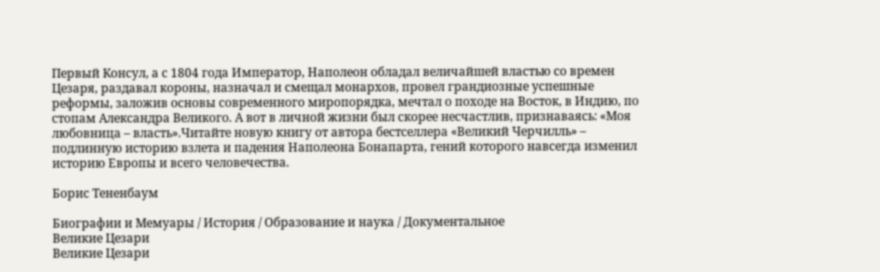Первый Консул, а с 1804 года Император, Наполеон обладал величайшей властью со времен Цезаря, раздавал короны, назначал и смещал монархов, провел грандиозные успешные реформы, заложив основы современного миропорядка, мечтал о походе на Восток, в Индию, по стопам Александра Великого. А вот в личной жизни был скорее несчастлив, признаваясь: «Моя любовница – власть».Читайте новую книгу от автора бестселлера «Великий Черчилль» – подлинную историю взлета и падения Наполеона Бонапарта, гений которого навсегда изменил историю Европы и всего человечества.

Борис Тененбаум

Биографии и Мемуары / История / Образование и наука / Документальное
Великие Цезари
Великие Цезари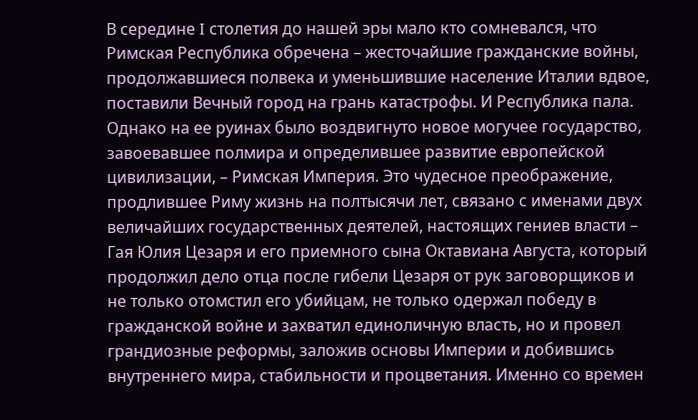В середине I столетия до нашей эры мало кто сомневался, что Римская Республика обречена – жесточайшие гражданские войны, продолжавшиеся полвека и уменьшившие население Италии вдвое, поставили Вечный город на грань катастрофы. И Республика пала. Однако на ее руинах было воздвигнуто новое могучее государство, завоевавшее полмира и определившее развитие европейской цивилизации, – Римская Империя. Это чудесное преображение, продлившее Риму жизнь на полтысячи лет, связано с именами двух величайших государственных деятелей, настоящих гениев власти – Гая Юлия Цезаря и его приемного сына Октавиана Августа, который продолжил дело отца после гибели Цезаря от рук заговорщиков и не только отомстил его убийцам, не только одержал победу в гражданской войне и захватил единоличную власть, но и провел грандиозные реформы, заложив основы Империи и добившись внутреннего мира, стабильности и процветания. Именно со времен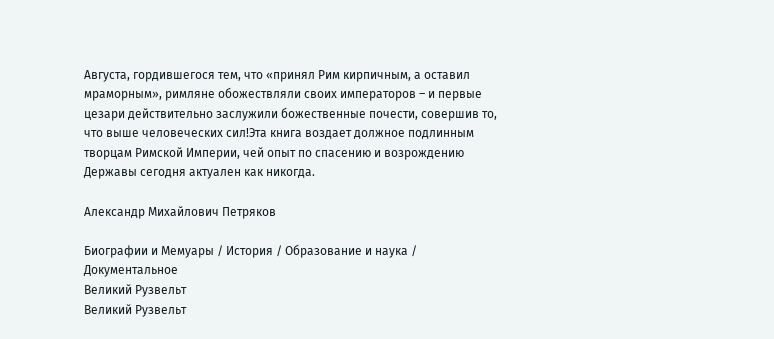Августа, гордившегося тем, что «принял Рим кирпичным, а оставил мраморным», римляне обожествляли своих императоров – и первые цезари действительно заслужили божественные почести, совершив то, что выше человеческих сил!Эта книга воздает должное подлинным творцам Римской Империи, чей опыт по спасению и возрождению Державы сегодня актуален как никогда.

Александр Михайлович Петряков

Биографии и Мемуары / История / Образование и наука / Документальное
Великий Рузвельт
Великий Рузвельт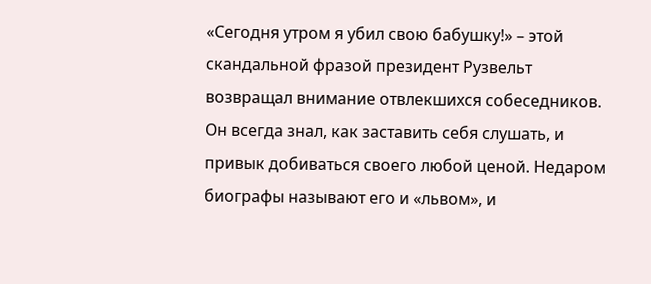«Сегодня утром я убил свою бабушку!» – этой скандальной фразой президент Рузвельт возвращал внимание отвлекшихся собеседников. Он всегда знал, как заставить себя слушать, и привык добиваться своего любой ценой. Недаром биографы называют его и «львом», и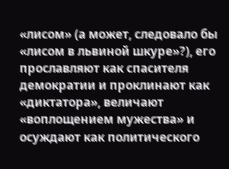«лисом» (а может, следовало бы «лисом в львиной шкуре»?), его прославляют как спасителя демократии и проклинают как «диктатора», величают «воплощением мужества» и осуждают как политического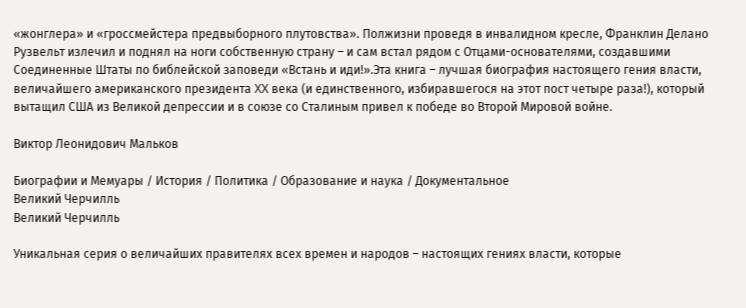«жонглера» и «гроссмейстера предвыборного плутовства». Полжизни проведя в инвалидном кресле, Франклин Делано Рузвельт излечил и поднял на ноги собственную страну – и сам встал рядом с Отцами-основателями, создавшими Соединенные Штаты по библейской заповеди «Встань и иди!».Эта книга – лучшая биография настоящего гения власти, величайшего американского президента XX века (и единственного, избиравшегося на этот пост четыре раза!), который вытащил США из Великой депрессии и в союзе со Сталиным привел к победе во Второй Мировой войне.

Виктор Леонидович Мальков

Биографии и Мемуары / История / Политика / Образование и наука / Документальное
Великий Черчилль
Великий Черчилль

Уникальная серия о величайших правителях всех времен и народов – настоящих гениях власти, которые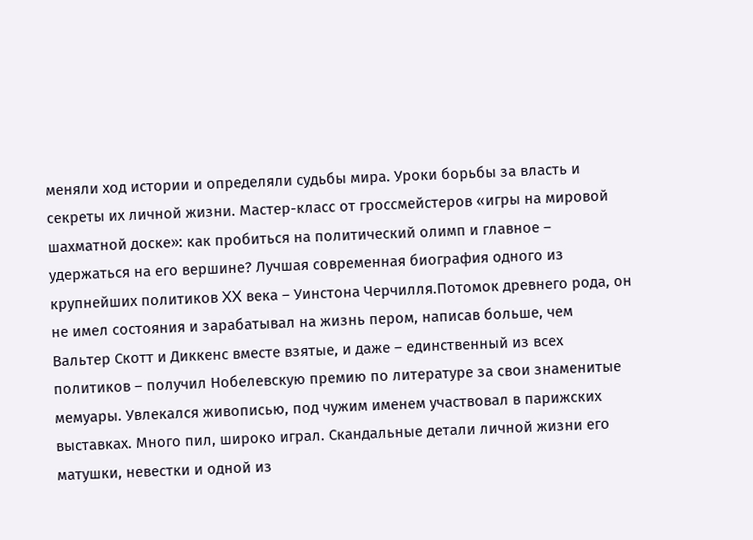меняли ход истории и определяли судьбы мира. Уроки борьбы за власть и секреты их личной жизни. Мастер-класс от гроссмейстеров «игры на мировой шахматной доске»: как пробиться на политический олимп и главное – удержаться на его вершине? Лучшая современная биография одного из крупнейших политиков XX века – Уинстона Черчилля.Потомок древнего рода, он не имел состояния и зарабатывал на жизнь пером, написав больше, чем Вальтер Скотт и Диккенс вместе взятые, и даже – единственный из всех политиков – получил Нобелевскую премию по литературе за свои знаменитые мемуары. Увлекался живописью, под чужим именем участвовал в парижских выставках. Много пил, широко играл. Скандальные детали личной жизни его матушки, невестки и одной из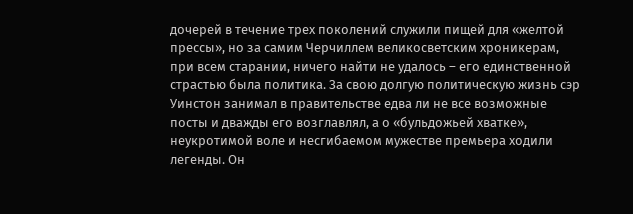дочерей в течение трех поколений служили пищей для «желтой прессы», но за самим Черчиллем великосветским хроникерам, при всем старании, ничего найти не удалось – его единственной страстью была политика. За свою долгую политическую жизнь сэр Уинстон занимал в правительстве едва ли не все возможные посты и дважды его возглавлял, а о «бульдожьей хватке», неукротимой воле и несгибаемом мужестве премьера ходили легенды. Он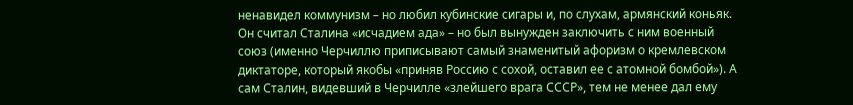ненавидел коммунизм – но любил кубинские сигары и, по слухам, армянский коньяк. Он считал Сталина «исчадием ада» – но был вынужден заключить с ним военный союз (именно Черчиллю приписывают самый знаменитый афоризм о кремлевском диктаторе, который якобы «приняв Россию с сохой, оставил ее с атомной бомбой»). А сам Сталин, видевший в Черчилле «злейшего врага СССР», тем не менее дал ему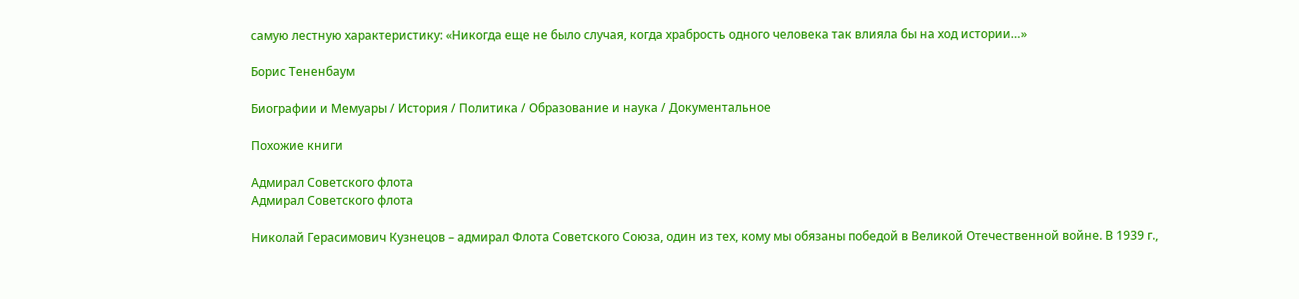самую лестную характеристику: «Никогда еще не было случая, когда храбрость одного человека так влияла бы на ход истории…»

Борис Тененбаум

Биографии и Мемуары / История / Политика / Образование и наука / Документальное

Похожие книги

Адмирал Советского флота
Адмирал Советского флота

Николай Герасимович Кузнецов – адмирал Флота Советского Союза, один из тех, кому мы обязаны победой в Великой Отечественной войне. В 1939 г.,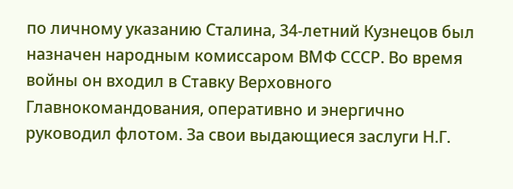по личному указанию Сталина, 34-летний Кузнецов был назначен народным комиссаром ВМФ СССР. Во время войны он входил в Ставку Верховного Главнокомандования, оперативно и энергично руководил флотом. За свои выдающиеся заслуги Н.Г.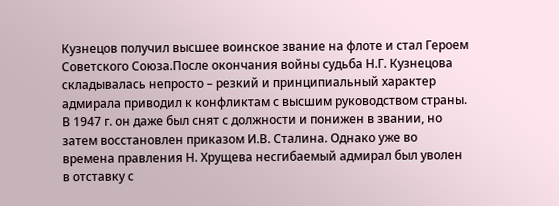Кузнецов получил высшее воинское звание на флоте и стал Героем Советского Союза.После окончания войны судьба Н.Г. Кузнецова складывалась непросто – резкий и принципиальный характер адмирала приводил к конфликтам с высшим руководством страны. В 1947 г. он даже был снят с должности и понижен в звании, но затем восстановлен приказом И.В. Сталина. Однако уже во времена правления Н. Хрущева несгибаемый адмирал был уволен в отставку с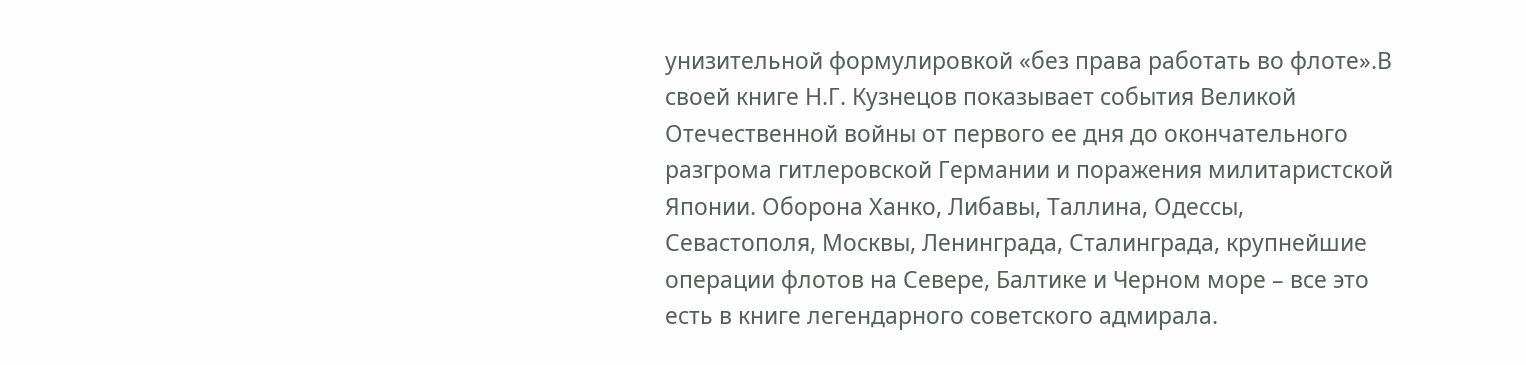унизительной формулировкой «без права работать во флоте».В своей книге Н.Г. Кузнецов показывает события Великой Отечественной войны от первого ее дня до окончательного разгрома гитлеровской Германии и поражения милитаристской Японии. Оборона Ханко, Либавы, Таллина, Одессы, Севастополя, Москвы, Ленинграда, Сталинграда, крупнейшие операции флотов на Севере, Балтике и Черном море – все это есть в книге легендарного советского адмирала.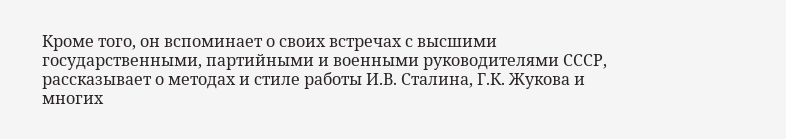Кроме того, он вспоминает о своих встречах с высшими государственными, партийными и военными руководителями СССР, рассказывает о методах и стиле работы И.В. Сталина, Г.К. Жукова и многих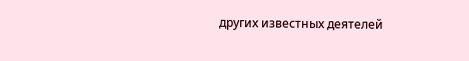других известных деятелей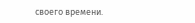своего времени.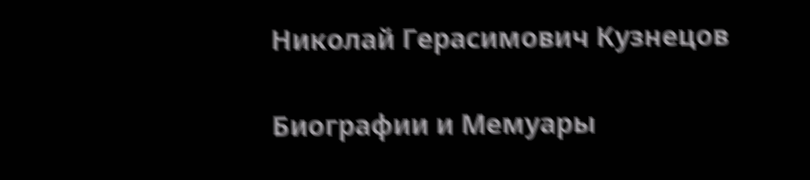Николай Герасимович Кузнецов

Биографии и Мемуары